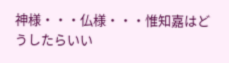神様・・・仏様・・・惟知嘉はどうしたらいい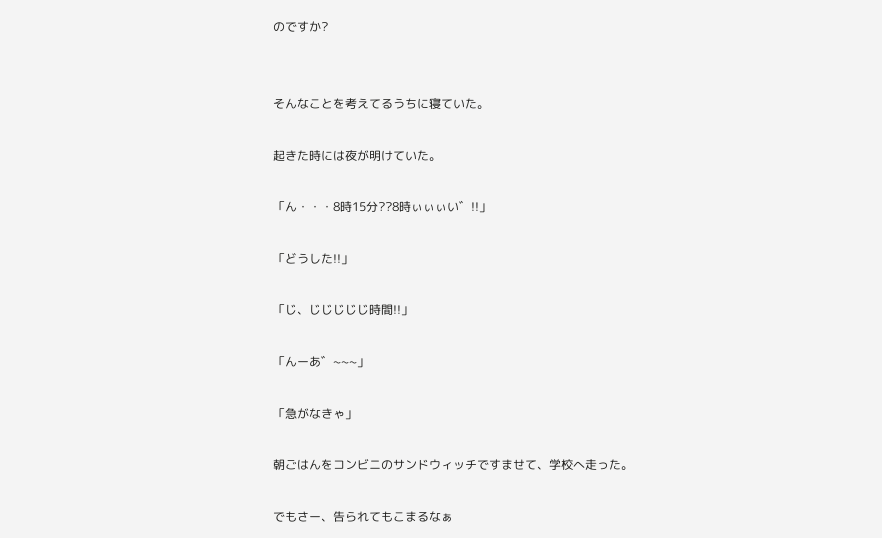のですか?


そんなことを考えてるうちに寝ていた。

起きた時には夜が明けていた。

「ん・・・8時15分??8時ぃぃぃい゛!!」

「どうした!!」

「じ、じじじじじ時間!!」

「んーあ゛~~~」

「急がなきゃ」

朝ごはんをコンビニのサンドウィッチですませて、学校へ走った。

でもさー、告られてもこまるなぁ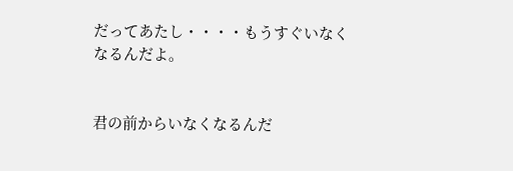だってあたし・・・・もうすぐいなくなるんだよ。


君の前からいなくなるんだ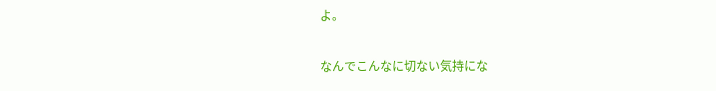よ。

なんでこんなに切ない気持にな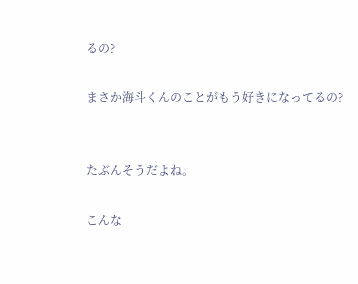るの?

まさか海斗くんのことがもう好きになってるの?


たぶんそうだよね。

こんな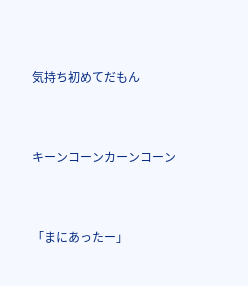気持ち初めてだもん


キーンコーンカーンコーン


「まにあったー」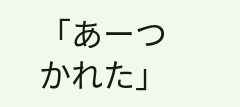「あーつかれた」